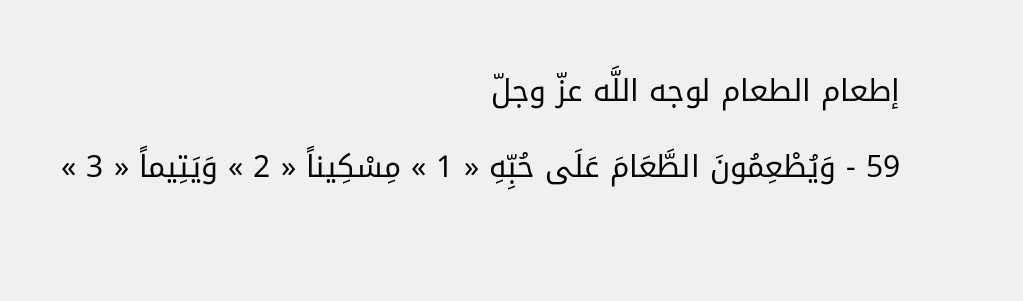إطعام الطعام لوجه اللَّه عزّ وجلّ
59 - وَيُطْعِمُونَ الطَّعَامَ عَلَى حُبِّهِ « 1 » مِسْكِيناً « 2 » وَيَتِيماً « 3 »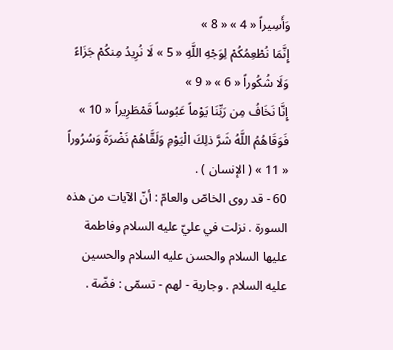وَأَسِيراً « 4 » « 8 »
إِنَّمَا نُطْعِمُكُمْ لِوَجْهِ اللَّهِ « 5 » لَا نُرِيدُ مِنكُمْ جَزَاءً وَلَا شُكُوراً « 6 » « 9 »
إِنَّا نَخَافُ مِن رَبِّنَا يَوْماً عَبُوساً قَمْطَرِيراً « 10 »
فَوَقَاهُمُ اللَّهُ شَرَّ ذلِكَ الْيَوْمِ وَلَقَّاهُمْ نَضْرَةً وَسُرُوراً « 11 » ( الإنسان ) .
60 - قد روى الخاصّ والعامّ : أنّ الآيات من هذه السورة . نزلت في عليّ عليه السلام وفاطمة عليها السلام والحسن عليه السلام والحسين عليه السلام . وجارية - لهم - تسمّى : فضّة .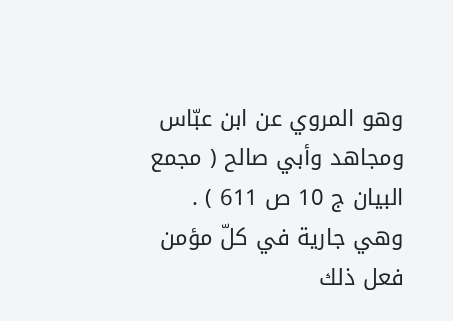وهو المروي عن ابن عبّاس ومجاهد وأبي صالح ( مجمع البيان ج 10 ص 611 ) .
وهي جارية في كلّ مؤمن فعل ذلك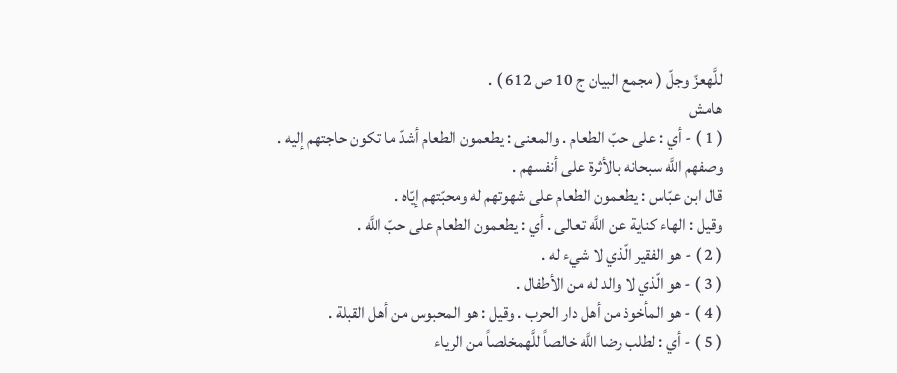للَّهعزّ وجلّ ( مجمع البيان ج 10 ص 612 ) .
هامش
( 1 ) - أي : على حبّ الطعام . والمعنى : يطعمون الطعام أشدّ ما تكون حاجتهم إليه .
وصفهم اللَّه سبحانه بالأثرة على أنفسهم .
قال ابن عبّاس : يطعمون الطعام على شهوتهم له ومحبّتهم إيّاه .
وقيل : الهاء كناية عن اللَّه تعالى . أي : يطعمون الطعام على حبّ اللَّه .
( 2 ) - هو الفقير الّذي لا شيء له .
( 3 ) - هو الّذي لا والد له من الأطفال .
( 4 ) - هو المأخوذ من أهل دار الحرب . وقيل : هو المحبوس من أهل القبلة .
( 5 ) - أي : لطلب رضا اللَّه خالصاً للَّهمخلصاً من الرياء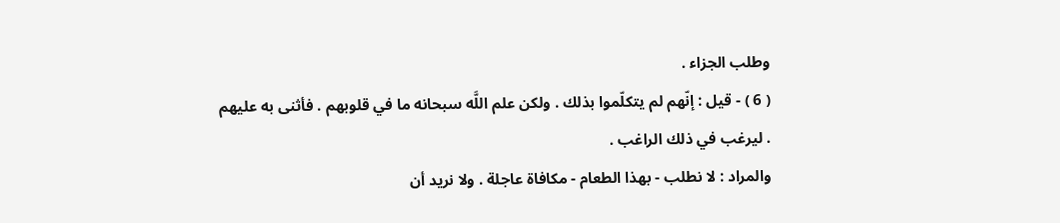وطلب الجزاء .
( 6 ) - قيل : إنّهم لم يتكلّموا بذلك . ولكن علم اللَّه سبحانه ما في قلوبهم . فأثنى به عليهم . ليرغب في ذلك الراغب .
والمراد : لا نطلب - بهذا الطعام - مكافاة عاجلة . ولا نريد أن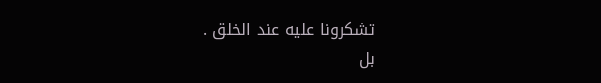تشكرونا عليه عند الخلق .
بل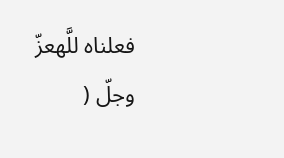فعلناه للَّهعزّ وجلّ (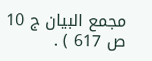مجمع البيان ج 10 ص 617 ) .